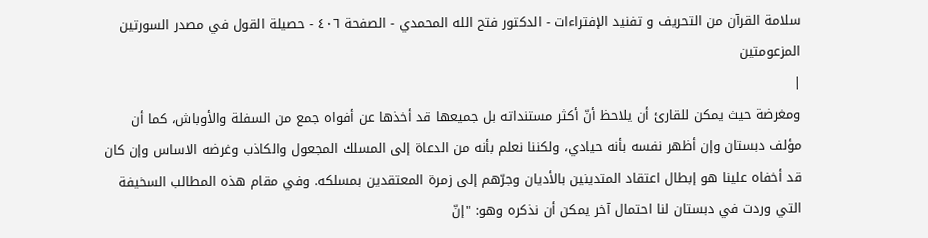سلامة القرآن من التحريف و تفنيد الإفتراءات - الدكتور فتح الله المحمدي - الصفحة ٤٠٦ - حصيلة القول في مصدر السورتين المزعومتين
|
ومغرضة حيث يمكن للقارئ أن يلاحظ أنّ أكثر مستنداته بل جميعها قد أخذها عن أفواه جمع من السفلة والأوباش، كما أن مؤلف دبستان وإن أظهر نفسه بأنه حيادي، ولكننا نعلم بأنه من الدعاة إلى المسلك المجعول والكاذب وغرضه الاساس وإن كان قد أخفاه علينا هو إبطال اعتقاد المتدينين بالأديان وجرّهم إلى زمرة المعتقدين بمسلكه. وفي مقام هذه المطالب السخيفة التي وردت في دبستان لنا احتمال آخر يمكن أن نذكره وهو: "إنّ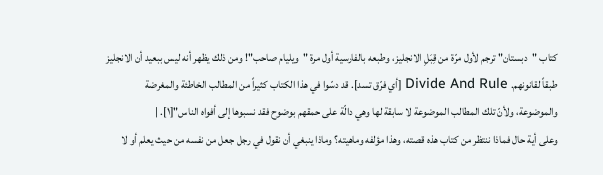كتاب "دبستان" ترجم لأول مرّة من قِبَلِ الانجليز، وطبعه بالفارسية أول مرة "ويليام صاحب"! ومن ذلك يظهر أنه ليس ببعيد أن الانجليز طبقاً لقانونهم. Divide And Rule [أي فرّق تسد]. قد دسّوا في هذا الكتاب كثيراً من المطالب الخاطئة والمغرضة والموضوعة، ولأنّ تلك المطالب الموضوعة لا سابقة لها وهي دالّة على حمقهم بوضوح فقد نسبوها إلى أفواه الناس"[١]. |
وعلى أية حال فماذا ننتظر من كتاب هذه قصته، وهذا مؤلفه وماهيته؟ وماذا ينبغي أن نقول في رجل جعل من نفسه من حيث يعلم أو لا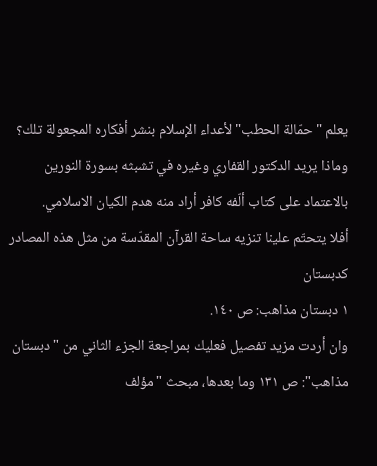يعلم "حمّالة الحطب" لأعداء الإسلام بنشر أفكاره المجعولة تلك؟ وماذا يريد الدكتور القفاري وغيره في تشبثه بسورة النورين بالاعتماد على كتاب ألّفه كافر أراد منه هدم الكيان الاسلامي.
أفلا يتحتّم علينا تنزيه ساحة القرآن المقدّسة من مثل هذه المصادر كدبستان
١ دبستان مذاهب: ص ١٤٠.
وان أردت مزيد تفصيل فعليك بمراجعة الجزء الثاني من "دبستان مذاهب": ص ١٣١ وما بعدها، مبحث "مؤلف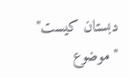دبستان كيست" "موضوع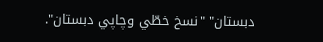دبستان" "نسخ خطّي وچاپي دبستان".